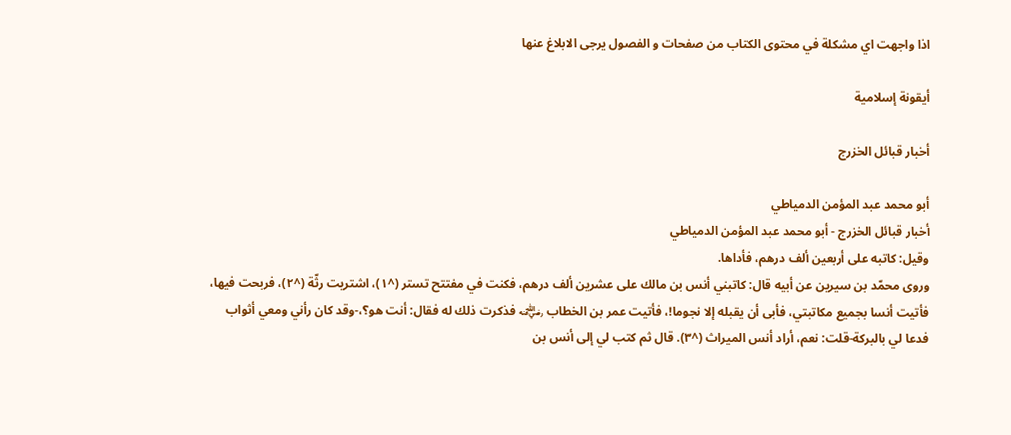اذا واجهت اي مشكلة في محتوى الكتاب من صفحات و الفصول يرجى الابلاغ عنها

أيقونة إسلامية

أخبار قبائل الخزرج

أبو محمد عبد المؤمن الدمياطي
أخبار قبائل الخزرج - أبو محمد عبد المؤمن الدمياطي
وقيل: كاتبه على أربعين ألف درهم، فأداها.
وروى محمّد بن سيرين عن أبيه قال: كاتبني أنس بن مالك على عشرين ألف درهم، فكنت في مفتتح تستر (^١)، اشتريت رثّة (^٢)، فربحت فيها، فأتيت أنسا بجميع مكاتبتي، فأبى أن يقبله إلا نجوما!، فأتيت عمر بن الخطاب ﵁ فذكرت ذلك له فقال: أنت هو؟،-وقد كان رأني ومعي أثواب فدعا لي بالبركة-قلت: نعم، أراد أنس الميراث (^٣). قال ثم كتب لي إلى أنس بن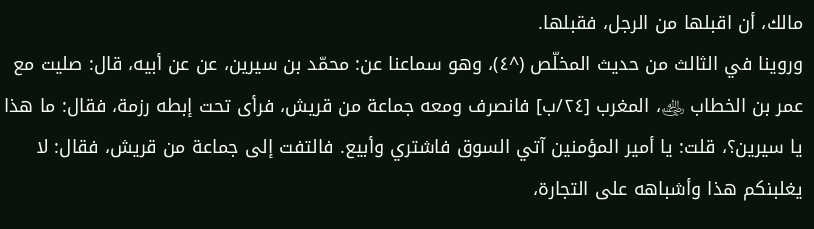مالك، أن اقبلها من الرجل، فقبلها.
وروينا في الثالث من حديث المخلّص (^٤)، وهو سماعنا عن: محمّد بن سيرين، عن عن أبيه، قال: صليت مع عمر بن الخطاب ﵁، المغرب [٢٤/ب] فانصرف ومعه جماعة من قريش، فرأى تحت إبطه رزمة، فقال: ما هذا يا سيرين؟، قلت: يا أمير المؤمنين آتي السوق فاشتري وأبيع. فالتفت إلى جماعة من قريش، فقال: لا يغلبنكم هذا وأشباهه على التجارة،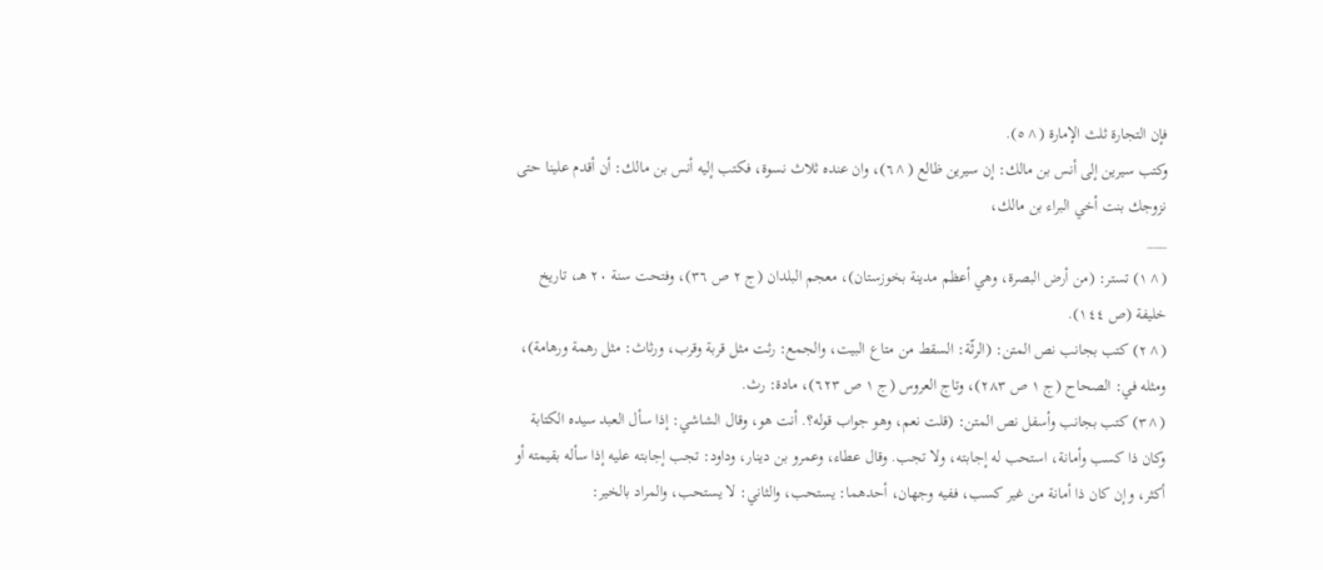فإن التجارة ثلث الإمارة (^٥).
وكتب سيرين إلى أنس بن مالك: إن سيرين ظالع (^٦)، وان عنده ثلاث نسوة، فكتب إليه أنس بن مالك: أن أقدم علينا حتى نزوجك بنت أخي البراء بن مالك،
___
(^١) تستر: (من أرض البصرة، وهي أعظم مدينة بخوزستان)، معجم البلدان (ج ٢ ص ٣٦)، وفتحت سنة ٢٠ هـ، تاريخ خليفة (ص ١٤٤).
(^٢) كتب بجانب نص المتن: (الرثّة: السقط من متاع البيت، والجمع: رثت مثل قربة وقرب، ورثاث: مثل رهمة ورهامة)، ومثله في: الصحاح (ج ١ ص ٢٨٣)، وتاج العروس (ج ١ ص ٦٢٣)، مادة: رث.
(^٣) كتب بجانب وأسفل نص المتن: (قلت نعم، وهو جواب قوله؟. أنت هو، وقال الشاشي: إذا سأل العبد سيده الكتابة وكان ذا كسب وأمانة، استحب له إجابته، ولا تجب. وقال عطاء، وعمرو بن دينار، وداود: تجب إجابته عليه إذا سأله بقيمته أو أكثر، وإن كان ذا أمانة من غير كسب، ففيه وجهان، أحدهما: يستحب، والثاني: لا يستحب، والمراد بالخير: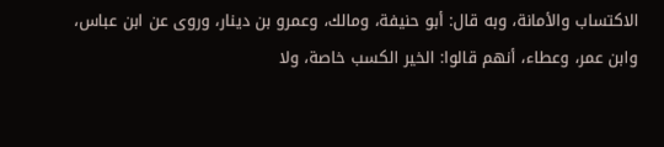الاكتساب والأمانة، وبه قال: أبو حنيفة، ومالك، وعمرو بن دينار، وروى عن ابن عباس، وابن عمر، وعطاء، أنهم قالوا: الخير الكسب خاصة، ولا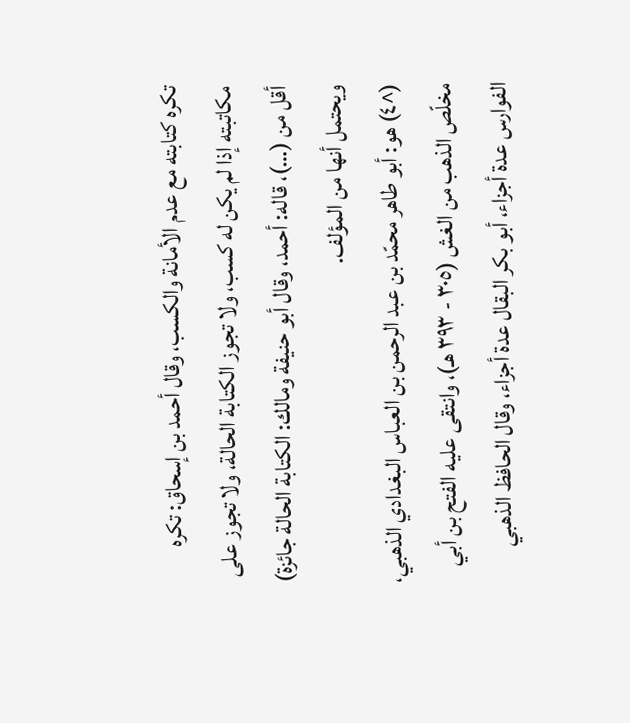تكره كتابته مع عدم الأمانة والكسب، وقال أحمد بن إسحاق: تكره مكاتبته إذا لم يكن له كسب، ولا تجوز الكتابة الحالة، ولا تجوز على أقل من (…)، قاله: أحمد، وقال أبو حنيفة ومالك: الكتابة الحالة جائزة) ويحتمل أنها من المؤلف.
(^٤) هو: أبو طاهر محمّد بن عبد الرحمن بن العباس البغدادي الذهبي، مخلّص الذهب من الغش (٣٠٥ - ٣٩٣ هـ)، وانتقى عليه الفتح بن أبي الفوارس عدة أجزاء، أبو بكر البقال عدة أجزاء، وقال الحافظ الذهبي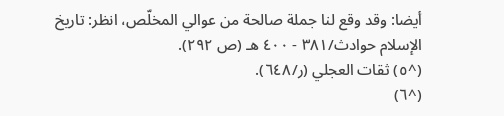أيضا: وقد وقع لنا جملة صالحة من عوالي المخلّص، انظر: تاريخ الإسلام حوادث/٣٨١ - ٤٠٠ هـ (ص ٢٩٢).
(^٥) ثقات العجلي (ر/٦٤٨).
(^٦)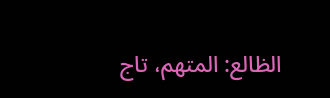الظالع: المتهم، تاج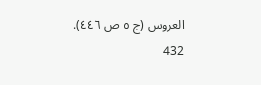العروس (ج ٥ ص ٤٤٦).
432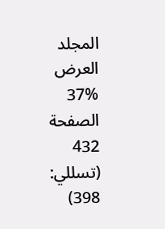المجلد
العرض
37%
الصفحة
432
(تسللي: 398)